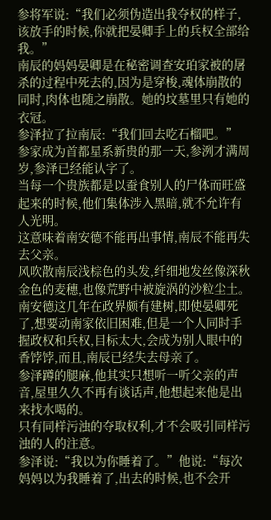参将军说:“我们必须伪造出我夺权的样子,该放手的时候,你就把晏卿手上的兵权全部给我。”
南辰的妈妈晏卿是在秘密调查安珀家被的屠杀的过程中死去的,因为是穿梭,魂体崩散的同时,肉体也随之崩散。她的坟墓里只有她的衣冠。
参泽拉了拉南辰:“我们回去吃石榴吧。”
参家成为首都星系新贵的那一天,参洌才满周岁,参泽已经能认字了。
当每一个贵族都是以蚕食别人的尸体而旺盛起来的时候,他们集体涉入黑暗,就不允许有人光明。
这意味着南安德不能再出事情,南辰不能再失去父亲。
风吹散南辰浅棕色的头发,纤细地发丝像深秋金色的麦穗,也像荒野中被旋涡的沙粒尘土。
南安德这几年在政界颇有建树,即使晏卿死了,想要动南家依旧困难,但是一个人同时手握政权和兵权,目标太大,会成为别人眼中的香饽饽,而且,南辰已经失去母亲了。
参泽蹲的腿麻,他其实只想听一听父亲的声音,屋里久久不再有谈话声,他想起来他是出来找水喝的。
只有同样污浊的夺取权利,才不会吸引同样污浊的人的注意。
参泽说:“我以为你睡着了。”他说:“每次妈妈以为我睡着了,出去的时候,也不会开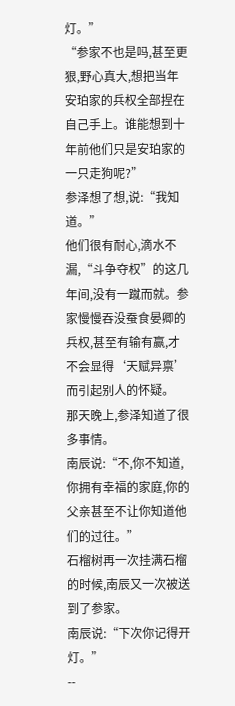灯。”
“参家不也是吗,甚至更狠,野心真大,想把当年安珀家的兵权全部捏在自己手上。谁能想到十年前他们只是安珀家的一只走狗呢?”
参泽想了想,说:“我知道。”
他们很有耐心,滴水不漏,“斗争夺权”的这几年间,没有一蹴而就。参家慢慢吞没蚕食晏卿的兵权,甚至有输有赢,才不会显得‘天赋异禀’而引起别人的怀疑。
那天晚上,参泽知道了很多事情。
南辰说:“不,你不知道,你拥有幸福的家庭,你的父亲甚至不让你知道他们的过往。”
石榴树再一次挂满石榴的时候,南辰又一次被送到了参家。
南辰说:“下次你记得开灯。”
--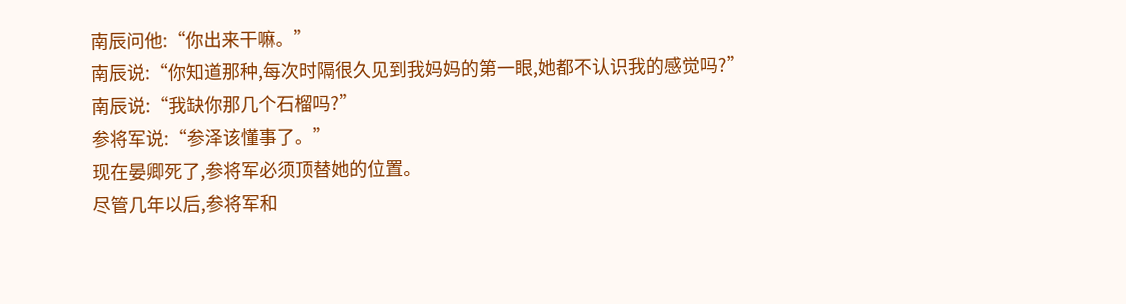南辰问他:“你出来干嘛。”
南辰说:“你知道那种,每次时隔很久见到我妈妈的第一眼,她都不认识我的感觉吗?”
南辰说:“我缺你那几个石榴吗?”
参将军说:“参泽该懂事了。”
现在晏卿死了,参将军必须顶替她的位置。
尽管几年以后,参将军和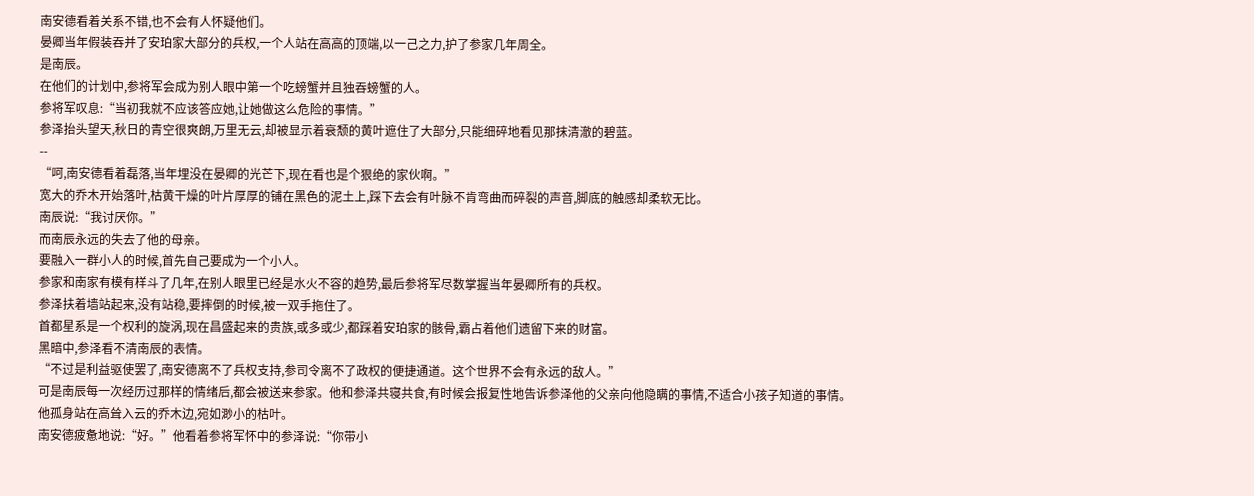南安德看着关系不错,也不会有人怀疑他们。
晏卿当年假装吞并了安珀家大部分的兵权,一个人站在高高的顶端,以一己之力,护了参家几年周全。
是南辰。
在他们的计划中,参将军会成为别人眼中第一个吃螃蟹并且独吞螃蟹的人。
参将军叹息:“当初我就不应该答应她,让她做这么危险的事情。”
参泽抬头望天,秋日的青空很爽朗,万里无云,却被显示着衰颓的黄叶遮住了大部分,只能细碎地看见那抹清澈的碧蓝。
--
“呵,南安德看着磊落,当年埋没在晏卿的光芒下,现在看也是个狠绝的家伙啊。”
宽大的乔木开始落叶,枯黄干燥的叶片厚厚的铺在黑色的泥土上,踩下去会有叶脉不肯弯曲而碎裂的声音,脚底的触感却柔软无比。
南辰说:“我讨厌你。”
而南辰永远的失去了他的母亲。
要融入一群小人的时候,首先自己要成为一个小人。
参家和南家有模有样斗了几年,在别人眼里已经是水火不容的趋势,最后参将军尽数掌握当年晏卿所有的兵权。
参泽扶着墙站起来,没有站稳,要摔倒的时候,被一双手拖住了。
首都星系是一个权利的旋涡,现在昌盛起来的贵族,或多或少,都踩着安珀家的骸骨,霸占着他们遗留下来的财富。
黑暗中,参泽看不清南辰的表情。
“不过是利益驱使罢了,南安德离不了兵权支持,参司令离不了政权的便捷通道。这个世界不会有永远的敌人。”
可是南辰每一次经历过那样的情绪后,都会被送来参家。他和参泽共寝共食,有时候会报复性地告诉参泽他的父亲向他隐瞒的事情,不适合小孩子知道的事情。
他孤身站在高耸入云的乔木边,宛如渺小的枯叶。
南安德疲惫地说:“好。”他看着参将军怀中的参泽说:“你带小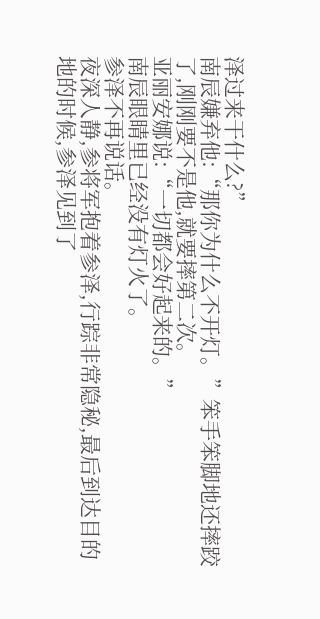泽过来干什么?”
南辰嫌弃他:“那你为什么不开灯。”笨手笨脚地还摔跤了,刚刚要不是他,就要摔第二次。
亚丽安娜说:“一切都会好起来的。”
南辰眼睛里已经没有灯火了。
参泽不再说话。
夜深人静,参将军抱着参泽,行踪非常隐秘,最后到达目的地的时候,参泽见到了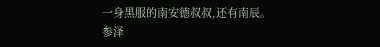一身黑服的南安德叔叔,还有南辰。
参泽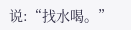说:“找水喝。”